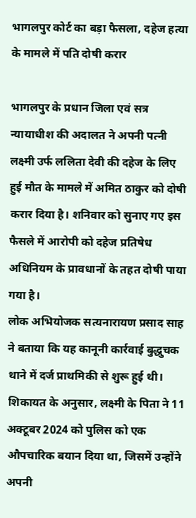भागलपुर कोर्ट का बड़ा फैसला, दहेज हत्या के मामले में पति दोषी करार

भागलपुर के प्रधान जिला एवं सत्र न्यायाधीश की अदालत ने अपनी पत्नी लक्ष्मी उर्फ ललिता देवी की दहेज के लिए हुई मौत के मामले में अमित ठाकुर को दोषी करार दिया है। शनिवार को सुनाए गए इस फैसले में आरोपी को दहेज प्रतिषेध अधिनियम के प्रावधानों के तहत दोषी पाया गया है।
लोक अभियोजक सत्यनारायण प्रसाद साह ने बताया कि यह कानूनी कार्रवाई बुद्धुचक थाने में दर्ज प्राथमिकी से शुरू हुई थी। शिकायत के अनुसार, लक्ष्मी के पिता ने 11 अक्टूबर 2024 को पुलिस को एक औपचारिक बयान दिया था, जिसमें उन्होंने अपनी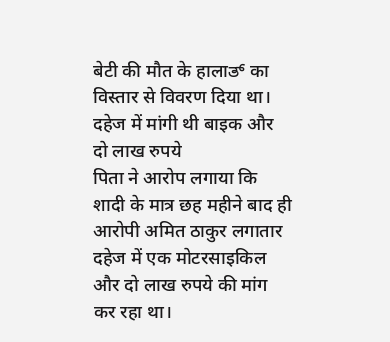बेटी की मौत के हालाತ್ का विस्तार से विवरण दिया था।
दहेज में मांगी थी बाइक और दो लाख रुपये
पिता ने आरोप लगाया कि शादी के मात्र छह महीने बाद ही आरोपी अमित ठाकुर लगातार दहेज में एक मोटरसाइकिल और दो लाख रुपये की मांग कर रहा था।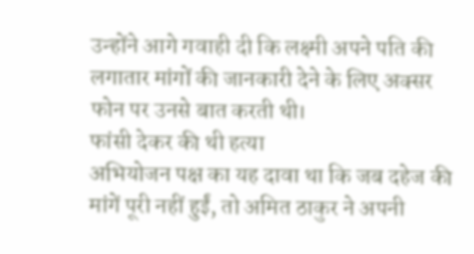उन्होंने आगे गवाही दी कि लक्ष्मी अपने पति की लगातार मांगों की जानकारी देने के लिए अक्सर फोन पर उनसे बात करती थी।
फांसी देकर की थी हत्या
अभियोजन पक्ष का यह दावा था कि जब दहेज की मांगें पूरी नहीं हुईं, तो अमित ठाकुर ने अपनी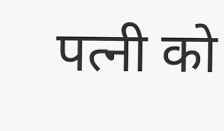पत्नी को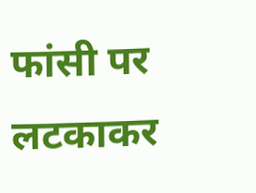फांसी पर लटकाकर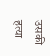उसकी हत्या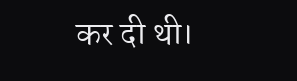कर दी थी।